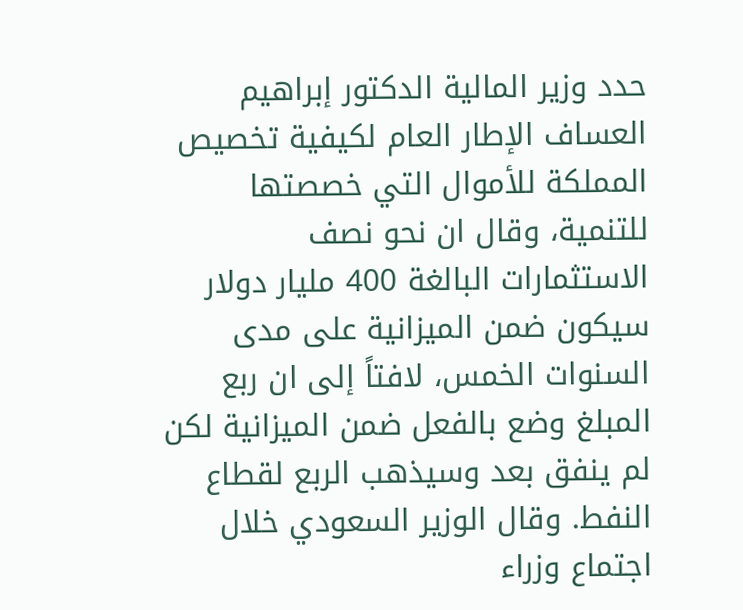حدد وزير المالية الدكتور إبراهيم العساف الإطار العام لكيفية تخصيص المملكة للأموال التي خصصتها للتنمية، وقال ان نحو نصف الاستثمارات البالغة 400 مليار دولار سيكون ضمن الميزانية على مدى السنوات الخمس، لافتاً إلى ان ربع المبلغ وضع بالفعل ضمن الميزانية لكن لم ينفق بعد وسيذهب الربع لقطاع النفط. وقال الوزير السعودي خلال اجتماع وزراء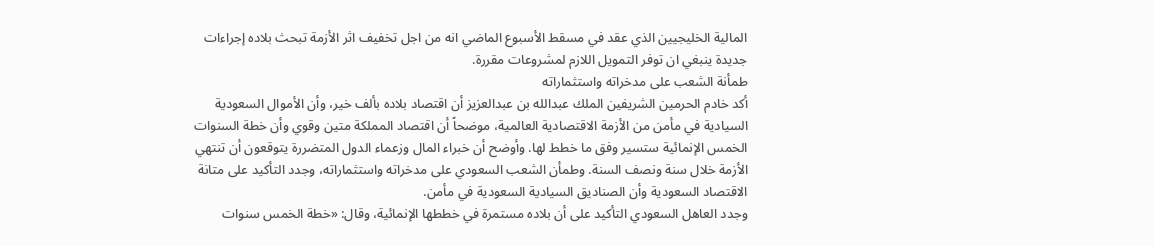المالية الخليجيين الذي عقد في مسقط الأسبوع الماضي انه من اجل تخفيف اثر الأزمة تبحث بلاده إجراءات جديدة ينبغي ان توفر التمويل اللازم لمشروعات مقررة.
طمأنة الشعب على مدخراته واستثماراته
أكد خادم الحرمين الشريفين الملك عبدالله بن عبدالعزيز أن اقتصاد بلاده بألف خير، وأن الأموال السعودية السيادية في مأمن من الأزمة الاقتصادية العالمية، موضحاً أن اقتصاد المملكة متين وقوي وأن خطة السنوات الخمس الإنمائية ستسير وفق ما خطط لها. وأوضح أن خبراء المال وزعماء الدول المتضررة يتوقعون أن تنتهي الأزمة خلال سنة ونصف السنة. وطمأن الشعب السعودي على مدخراته واستثماراته، وجدد التأكيد على متانة الاقتصاد السعودية وأن الصناديق السيادية السعودية في مأمن.
وجدد العاهل السعودي التأكيد على أن بلاده مستمرة في خططها الإنمائية، وقال: «خطة الخمس سنوات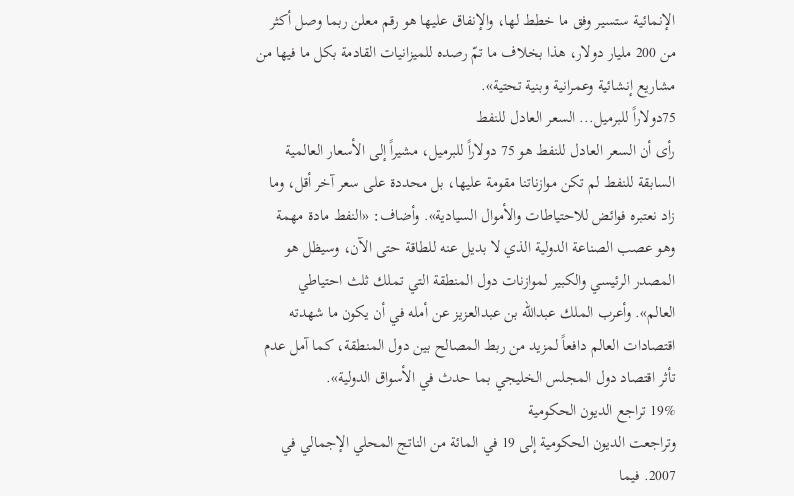الإنمائية ستسير وفق ما خطط لها، والإنفاق عليها هو رقم معلن ربما وصل أكثر من 200 مليار دولار، هذا بخلاف ما تمّ رصده للميزانيات القادمة بكل ما فيها من مشاريع إنشائية وعمرانية وبنية تحتية».
75دولاراً للبرميل... السعر العادل للنفط
رأى أن السعر العادل للنفط هو 75 دولاراً للبرميل، مشيراً إلى الأسعار العالمية السابقة للنفط لم تكن موازناتنا مقومة عليها، بل محددة على سعر آخر أقل، وما زاد نعتبره فوائض للاحتياطات والأموال السيادية». وأضاف: «النفط مادة مهمة وهو عصب الصناعة الدولية الذي لا بديل عنه للطاقة حتى الآن، وسيظل هو المصدر الرئيسي والكبير لموازنات دول المنطقة التي تملك ثلث احتياطي العالم». وأعرب الملك عبدالله بن عبدالعزيز عن أمله في أن يكون ما شهدته اقتصادات العالم دافعاً لمزيد من ربط المصالح بين دول المنطقة، كما آمل عدم تأثر اقتصاد دول المجلس الخليجي بما حدث في الأسواق الدولية».
19% تراجع الديون الحكومية
وتراجعت الديون الحكومية إلى 19 في المائة من الناتج المحلي الإجمالي في 2007. فيما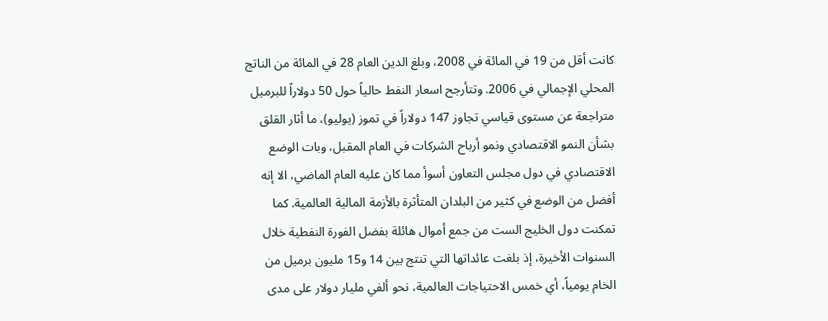كانت أقل من 19 في المائة في 2008، وبلغ الدين العام 28 في المائة من الناتج المحلي الإجمالي في 2006. وتتأرجح اسعار النفط حالياً حول 50 دولاراً للبرميل متراجعة عن مستوى قياسي تجاوز 147 دولاراً في تموز (يوليو)، ما أثار القلق بشأن النمو الاقتصادي ونمو أرباح الشركات في العام المقبل، وبات الوضع الاقتصادي في دول مجلس التعاون أسوأ مما كان عليه العام الماضي، الا إنه أفضل من الوضع في كثير من البلدان المتأثرة بالأزمة المالية العالمية. كما تمكنت دول الخليج الست من جمع أموال هائلة بفضل الفورة النفطية خلال السنوات الأخيرة، إذ بلغت عائداتها التي تنتج بين 14 و15 مليون برميل من الخام يومياً، أي خمس الاحتياجات العالمية، نحو ألفي مليار دولار على مدى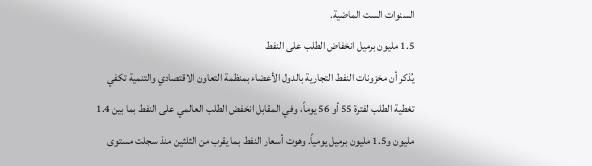السنوات الست الماضية.
1.5 مليون برميل انخفاض الطلب على النفط
يُذكر أن مخزونات النفط التجارية بالدول الأعضاء بمنظمة التعاون الاقتصادي والتنمية تكفي تغطية الطلب لفترة 55 أو 56 يوماً، وفي المقابل انخفض الطلب العالمي على النفط بما بين 1.4 مليون و1.5 مليون برميل يومياً. وهوت أسعار النفط بما يقرب من الثلثين منذ سجلت مستوى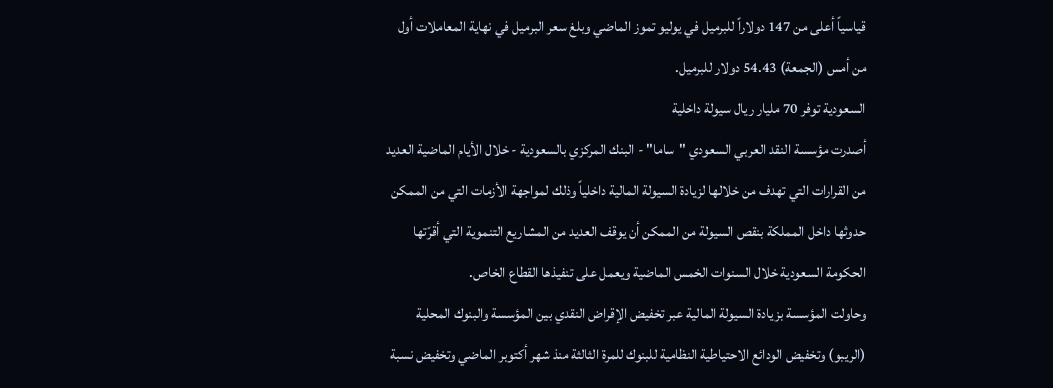قياسياً أعلى من 147 دولاراً للبرميل في يوليو تموز الماضي وبلغ سعر البرميل في نهاية المعاملات أول من أمس (الجمعة) 54.43 دولار للبرميل.
السعودية توفر 70 مليار ريال سيولة داخلية
أصدرت مؤسسة النقد العربي السعودي "ساما" - البنك المركزي بالسعودية - خلال الأيام الماضية العديد من القرارات التي تهدف من خلالها لزيادة السيولة المالية داخلياً وذلك لمواجهة الأزمات التي من الممكن حدوثها داخل المملكة بنقص السيولة من الممكن أن يوقف العديد من المشاريع التنموية التي أقرّتها الحكومة السعودية خلال السنوات الخمس الماضية ويعمل على تنفيذها القطاع الخاص.
وحاولت المؤسسة بزيادة السيولة المالية عبر تخفيض الإقراض النقدي بين المؤسسة والبنوك المحلية (الريبو) وتخفيض الودائع الاحتياطية النظامية للبنوك للمرة الثالثة منذ شهر أكتوبر الماضي وتخفيض نسبة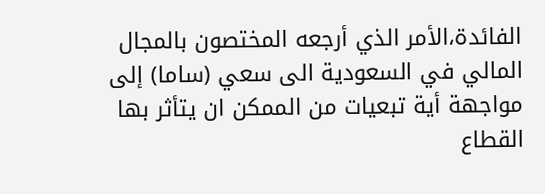الفائدة،الأمر الذي أرجعه المختصون بالمجال المالي في السعودية الى سعي (ساما) إلى مواجهة أية تبعيات من الممكن ان يتأثر بها القطاع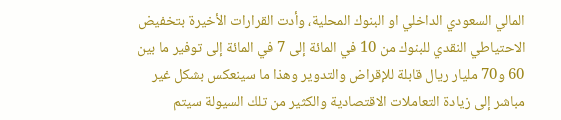المالي السعودي الداخلي او البنوك المحلية، وأدت القرارات الأخيرة بتخفيض الاحتياطي النقدي للبنوك من 10 في المائة إلى 7 في المائة إلى توفير ما بين 60 و70 مليار ريال قابلة للإقراض والتدوير وهذا ما سينعكس بشكل غير مباشر إلى زيادة التعاملات الاقتصادية والكثير من تلك السيولة سيتم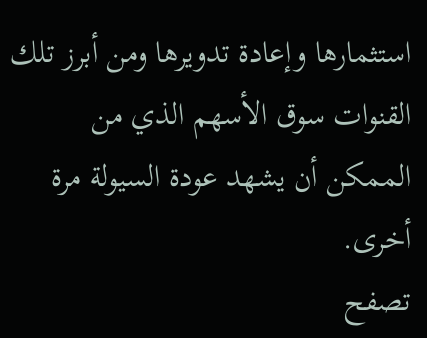استثمارها وإعادة تدويرها ومن أبرز تلك القنوات سوق الأسهم الذي من الممكن أن يشهد عودة السيولة مرة أخرى.
تصفح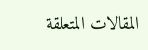المقالات المتعلقة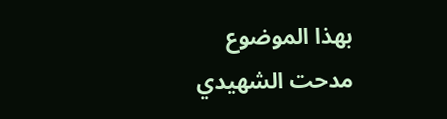بهذا الموضوع
مدحت الشهيدي